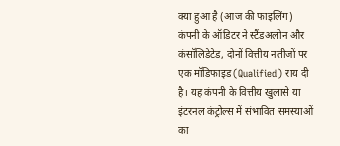क्या हुआ है (आज की फाइलिंग)
कंपनी के ऑडिटर ने स्टैंडअलोन और कंसॉलिडेटेड, दोनों वित्तीय नतीजों पर एक मॉडिफाइड (Qualified) राय दी है। यह कंपनी के वित्तीय खुलासे या इंटरनल कंट्रोल्स में संभावित समस्याओं का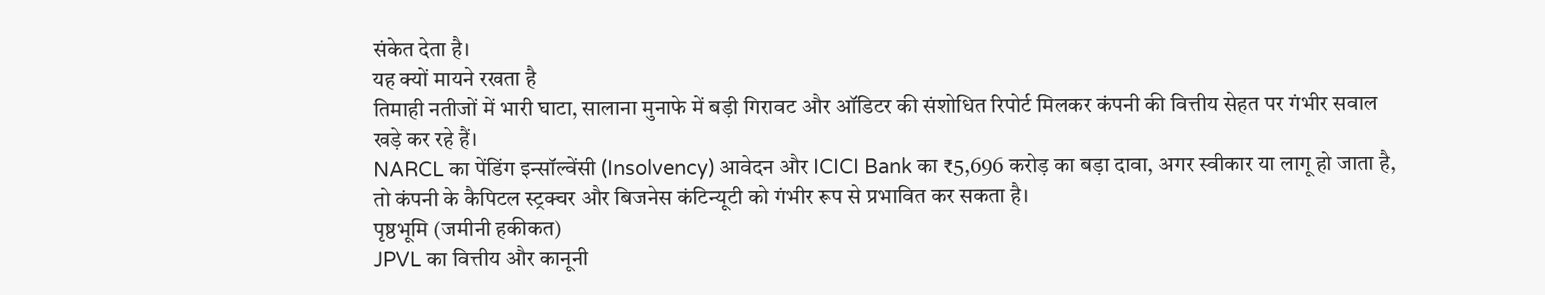संकेत देता है।
यह क्यों मायने रखता है
तिमाही नतीजों में भारी घाटा, सालाना मुनाफे में बड़ी गिरावट और ऑडिटर की संशोधित रिपोर्ट मिलकर कंपनी की वित्तीय सेहत पर गंभीर सवाल खड़े कर रहे हैं।
NARCL का पेंडिंग इन्सॉल्वेंसी (Insolvency) आवेदन और ICICI Bank का ₹5,696 करोड़ का बड़ा दावा, अगर स्वीकार या लागू हो जाता है, तो कंपनी के कैपिटल स्ट्रक्चर और बिजनेस कंटिन्यूटी को गंभीर रूप से प्रभावित कर सकता है।
पृष्ठभूमि (जमीनी हकीकत)
JPVL का वित्तीय और कानूनी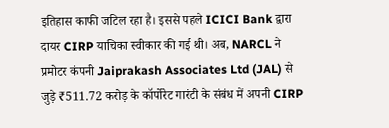इतिहास काफी जटिल रहा है। इससे पहले ICICI Bank द्वारा दायर CIRP याचिका स्वीकार की गई थी। अब, NARCL ने प्रमोटर कंपनी Jaiprakash Associates Ltd (JAL) से जुड़े ₹511.72 करोड़ के कॉर्पोरेट गारंटी के संबंध में अपनी CIRP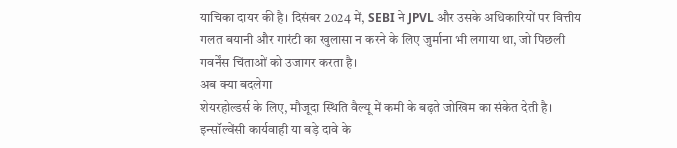याचिका दायर की है। दिसंबर 2024 में, SEBI ने JPVL और उसके अधिकारियों पर वित्तीय गलत बयानी और गारंटी का खुलासा न करने के लिए जुर्माना भी लगाया था, जो पिछली गवर्नेंस चिंताओं को उजागर करता है।
अब क्या बदलेगा
शेयरहोल्डर्स के लिए, मौजूदा स्थिति वैल्यू में कमी के बढ़ते जोखिम का संकेत देती है। इन्सॉल्वेंसी कार्यवाही या बड़े दावे के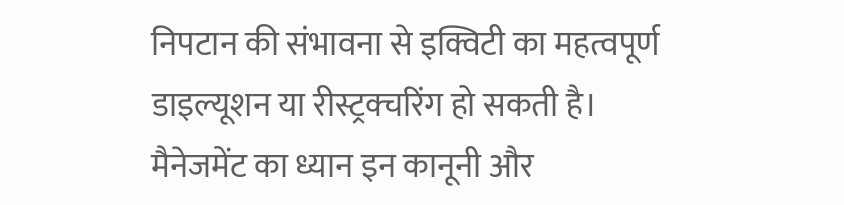निपटान की संभावना से इक्विटी का महत्वपूर्ण डाइल्यूशन या रीस्ट्रक्चरिंग हो सकती है।
मैनेजमेंट का ध्यान इन कानूनी और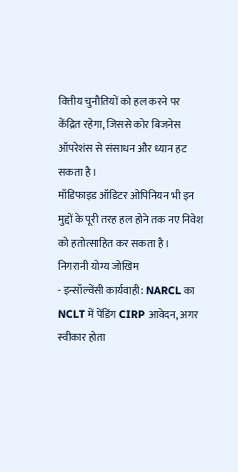वित्तीय चुनौतियों को हल करने पर केंद्रित रहेगा, जिससे कोर बिजनेस ऑपरेशंस से संसाधन और ध्यान हट सकता है।
मॉडिफाइड ऑडिटर ओपिनियन भी इन मुद्दों के पूरी तरह हल होने तक नए निवेश को हतोत्साहित कर सकता है।
निगरानी योग्य जोखिम
- इन्सॉल्वेंसी कार्यवाही: NARCL का NCLT में पेंडिंग CIRP आवेदन, अगर स्वीकार होता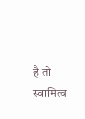है तो स्वामित्व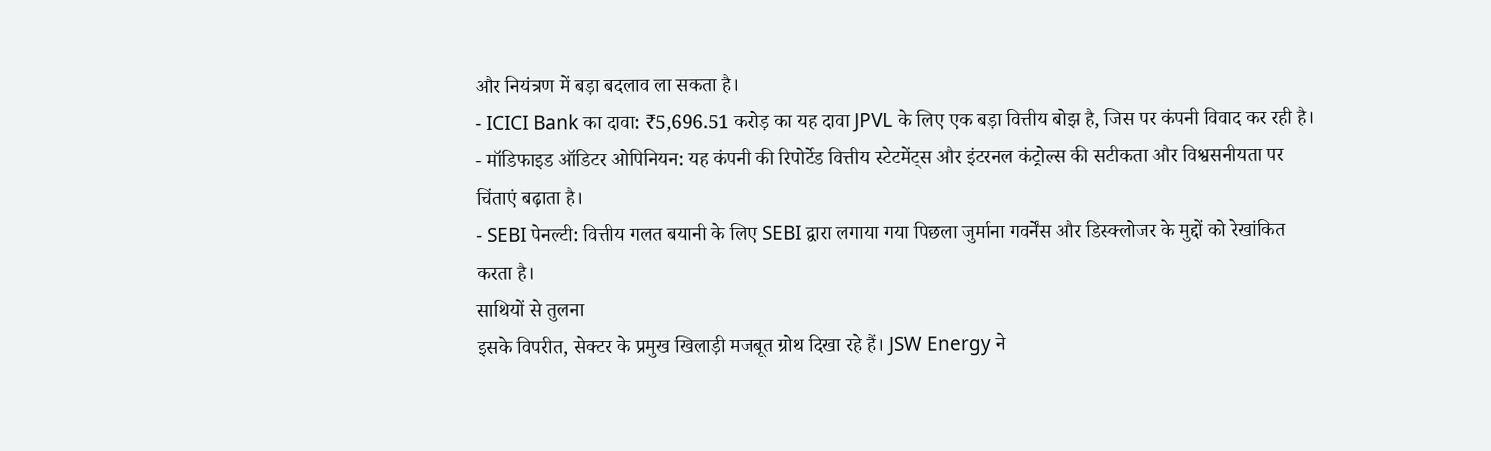और नियंत्रण में बड़ा बदलाव ला सकता है।
- ICICI Bank का दावा: ₹5,696.51 करोड़ का यह दावा JPVL के लिए एक बड़ा वित्तीय बोझ है, जिस पर कंपनी विवाद कर रही है।
- मॉडिफाइड ऑडिटर ओपिनियन: यह कंपनी की रिपोर्टेड वित्तीय स्टेटमेंट्स और इंटरनल कंट्रोल्स की सटीकता और विश्वसनीयता पर चिंताएं बढ़ाता है।
- SEBI पेनल्टी: वित्तीय गलत बयानी के लिए SEBI द्वारा लगाया गया पिछला जुर्माना गवर्नेंस और डिस्क्लोजर के मुद्दों को रेखांकित करता है।
साथियों से तुलना
इसके विपरीत, सेक्टर के प्रमुख खिलाड़ी मजबूत ग्रोथ दिखा रहे हैं। JSW Energy ने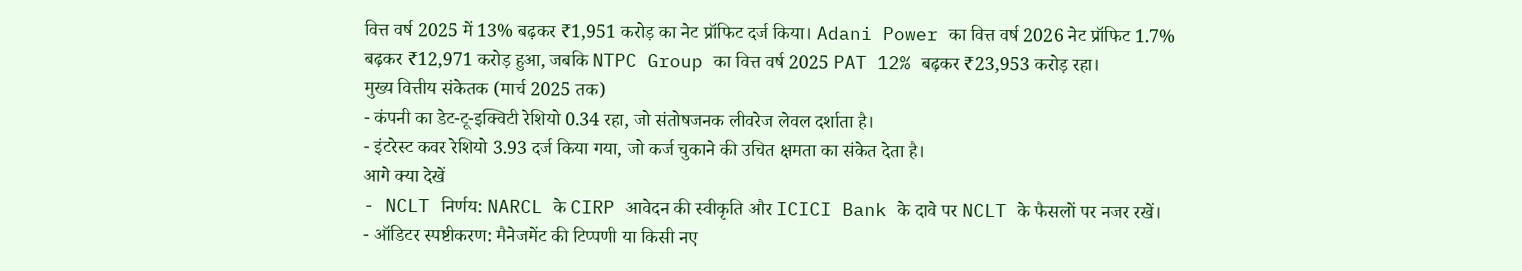वित्त वर्ष 2025 में 13% बढ़कर ₹1,951 करोड़ का नेट प्रॉफिट दर्ज किया। Adani Power का वित्त वर्ष 2026 नेट प्रॉफिट 1.7% बढ़कर ₹12,971 करोड़ हुआ, जबकि NTPC Group का वित्त वर्ष 2025 PAT 12% बढ़कर ₹23,953 करोड़ रहा।
मुख्य वित्तीय संकेतक (मार्च 2025 तक)
- कंपनी का डेट-टू-इक्विटी रेशियो 0.34 रहा, जो संतोषजनक लीवरेज लेवल दर्शाता है।
- इंटरेस्ट कवर रेशियो 3.93 दर्ज किया गया, जो कर्ज चुकाने की उचित क्षमता का संकेत देता है।
आगे क्या देखें
- NCLT निर्णय: NARCL के CIRP आवेदन की स्वीकृति और ICICI Bank के दावे पर NCLT के फैसलों पर नजर रखें।
- ऑडिटर स्पष्टीकरण: मैनेजमेंट की टिप्पणी या किसी नए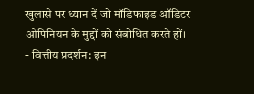खुलासे पर ध्यान दें जो मॉडिफाइड ऑडिटर ओपिनियन के मुद्दों को संबोधित करते हों।
- वित्तीय प्रदर्शन: इन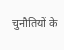चुनौतियों के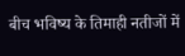बीच भविष्य के तिमाही नतीजों में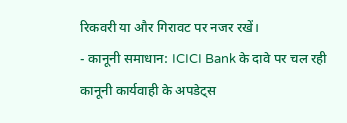रिकवरी या और गिरावट पर नजर रखें।
- कानूनी समाधान: ICICI Bank के दावे पर चल रही कानूनी कार्यवाही के अपडेट्स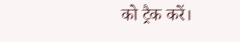को ट्रैक करें।